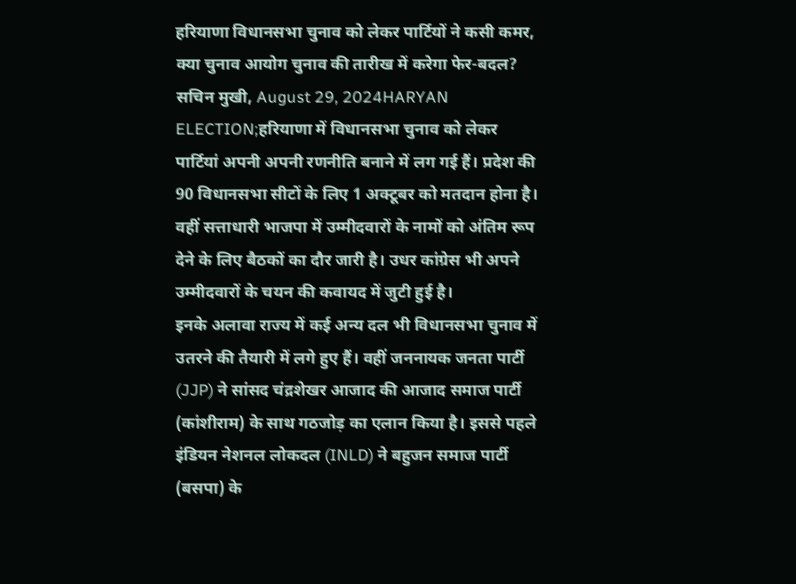हरियाणा विधानसभा चुनाव को लेकर पार्टियों ने कसी कमर, क्या चुनाव आयोग चुनाव की तारीख में करेगा फेर-बदल?
सचिन मुखी, August 29, 2024HARYAN ELECTION;हरियाणा में विधानसभा चुनाव को लेकर पार्टियां अपनी अपनी रणनीति बनाने में लग गई हैं। प्रदेश की 90 विधानसभा सीटों के लिए 1 अक्टूबर को मतदान होना है। वहीं सत्ताधारी भाजपा में उम्मीदवारों के नामों को अंतिम रूप देने के लिए बैठकों का दौर जारी है। उधर कांग्रेस भी अपने उम्मीदवारों के चयन की कवायद में जुटी हुई है।
इनके अलावा राज्य में कई अन्य दल भी विधानसभा चुनाव में उतरने की तैयारी में लगे हुए हैं। वहीं जननायक जनता पार्टी (JJP) ने सांसद चंद्रशेखर आजाद की आजाद समाज पार्टी (कांशीराम) के साथ गठजोड़ का एलान किया है। इससे पहले इंडियन नेशनल लोकदल (INLD) ने बहुजन समाज पार्टी (बसपा) के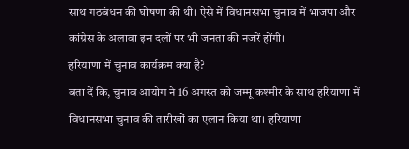साथ गठबंधन की घोषणा की थी। ऐसे में विधानसभा चुनाव में भाजपा और कांग्रेस के अलावा इन दलों पर भी जनता की नजरें होंगी।
हरियाणा में चुनाव कार्यक्रम क्या है?
बता दें कि, चुनाव आयोग ने 16 अगस्त को जम्मू कश्मीर के साथ हरियाणा में विधानसभा चुनाव की तारीखों का एलान किया था। हरियाणा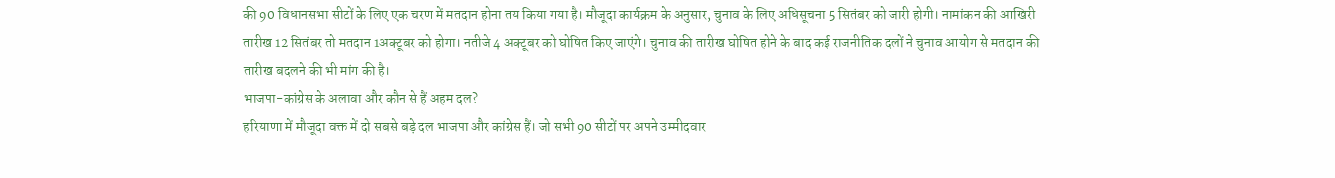की 90 विधानसभा सीटों के लिए एक चरण में मतदान होना तय किया गया है। मौजूदा कार्यक्रम के अनुसार, चुनाव के लिए अधिसूचना 5 सितंबर को जारी होगी। नामांकन की आखिरी तारीख 12 सितंबर तो मतदान 1अक्टूबर को होगा। नतीजे 4 अक्टूबर को घोषित किए जाएंगे। चुनाव की तारीख घोषित होने के बाद कई राजनीतिक दलों ने चुनाव आयोग से मतदान की तारीख बदलने की भी मांग की है।
भाजपा-कांग्रेस के अलावा और कौन से हैं अहम दल?
हरियाणा में मौजूदा वक्त में दो सबसे बड़े दल भाजपा और कांग्रेस हैं। जो सभी 90 सीटों पर अपने उम्मीदवार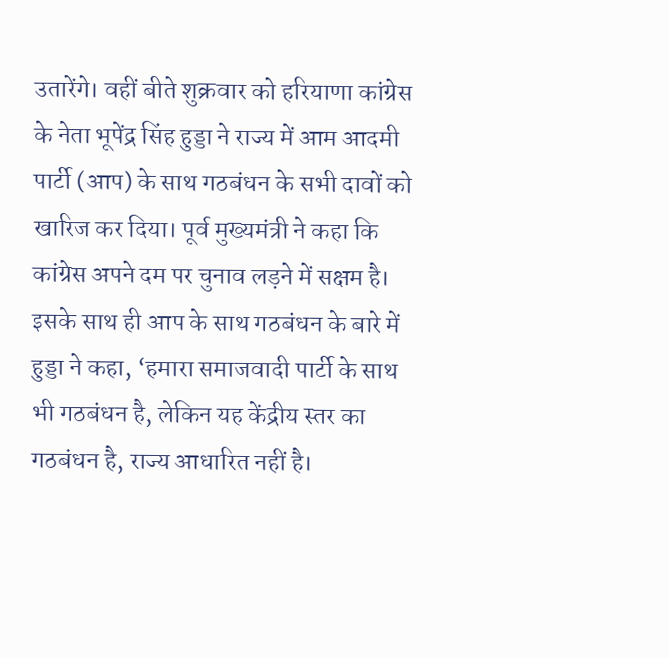उतारेंगे। वहीं बीते शुक्रवार को हरियाणा कांग्रेस के नेता भूपेंद्र सिंह हुड्डा ने राज्य में आम आदमी पार्टी (आप) के साथ गठबंधन के सभी दावों को खारिज कर दिया। पूर्व मुख्यमंत्री ने कहा कि कांग्रेस अपने दम पर चुनाव लड़ने में सक्षम है। इसके साथ ही आप के साथ गठबंधन के बारे में हुड्डा ने कहा, ‘हमारा समाजवादी पार्टी के साथ भी गठबंधन है, लेकिन यह केंद्रीय स्तर का गठबंधन है, राज्य आधारित नहीं है।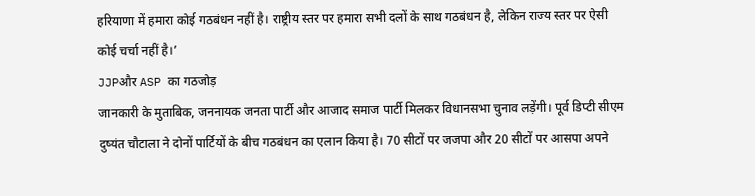हरियाणा में हमारा कोई गठबंधन नहीं है। राष्ट्रीय स्तर पर हमारा सभी दलों के साथ गठबंधन है, लेकिन राज्य स्तर पर ऐसी कोई चर्चा नहीं है।’
JJPऔर ASP का गठजोड़
जानकारी के मुताबिक, जननायक जनता पार्टी और आजाद समाज पार्टी मिलकर विधानसभा चुनाव लड़ेंगी। पूर्व डिप्टी सीएम दुष्यंत चौटाला ने दोनों पार्टियों के बीच गठबंधन का एलान किया है। 70 सीटों पर जजपा और 20 सीटों पर आसपा अपने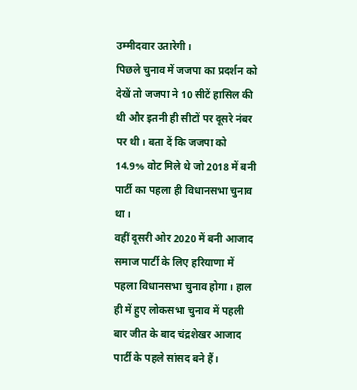उम्मीदवार उतारेगी।
पिछले चुनाव में जजपा का प्रदर्शन को देखें तो जजपा ने 10 सीटें हासिल की थी और इतनी ही सीटों पर दूसरे नंबर पर थी। बता दें कि जजपा को 14.9% वोट मिले थे जो 2018 में बनी पार्टी का पहला ही विधानसभा चुनाव था।
वहीं दूसरी ओर 2020 में बनी आजाद समाज पार्टी के लिए हरियाणा में पहला विधानसभा चुनाव होगा। हाल ही में हुए लोकसभा चुनाव में पहली बार जीत के बाद चंद्रशेखर आजाद पार्टी के पहले सांसद बने हैं।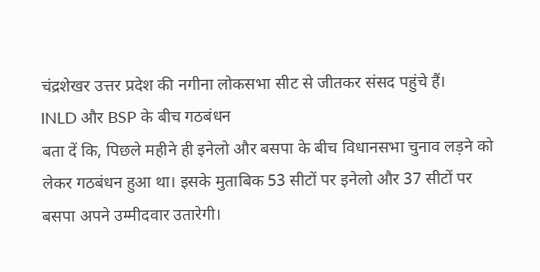चंद्रशेखर उत्तर प्रदेश की नगीना लोकसभा सीट से जीतकर संसद पहुंचे हैं।
INLD और BSP के बीच गठबंधन
बता दें कि, पिछले महीने ही इनेलो और बसपा के बीच विधानसभा चुनाव लड़ने को लेकर गठबंधन हुआ था। इसके मुताबिक 53 सीटों पर इनेलो और 37 सीटों पर बसपा अपने उम्मीदवार उतारेगी।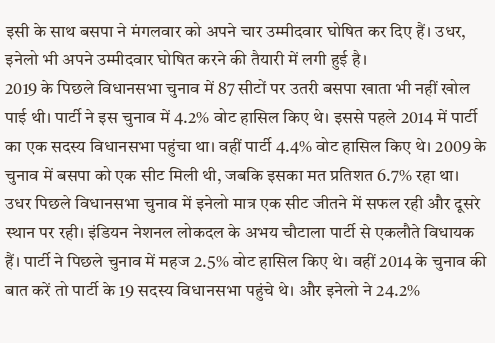इसी के साथ बसपा ने मंगलवार को अपने चार उम्मीदवार घोषित कर दिए हैं। उधर, इनेलो भी अपने उम्मीदवार घोषित करने की तैयारी में लगी हुई है।
2019 के पिछले विधानसभा चुनाव में 87 सीटों पर उतरी बसपा खाता भी नहीं खोल पाई थी। पार्टी ने इस चुनाव में 4.2% वोट हासिल किए थे। इससे पहले 2014 में पार्टी का एक सदस्य विधानसभा पहुंचा था। वहीं पार्टी 4.4% वोट हासिल किए थे। 2009 के चुनाव में बसपा को एक सीट मिली थी, जबकि इसका मत प्रतिशत 6.7% रहा था।
उधर पिछले विधानसभा चुनाव में इनेलो मात्र एक सीट जीतने में सफल रही और दूसरे स्थान पर रही। इंडियन नेशनल लोकदल के अभय चौटाला पार्टी से एकलौते विधायक हैं। पार्टी ने पिछले चुनाव में महज 2.5% वोट हासिल किए थे। वहीं 2014 के चुनाव की बात करें तो पार्टी के 19 सदस्य विधानसभा पहुंचे थे। और इनेलो ने 24.2%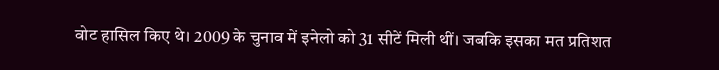वोट हासिल किए थे। 2009 के चुनाव में इनेलो को 31 सीटें मिली थीं। जबकि इसका मत प्रतिशत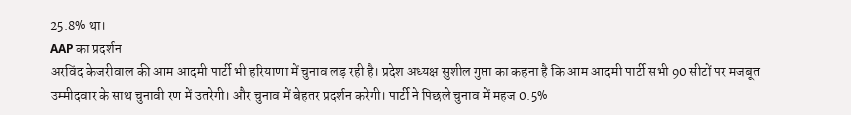25.8% था।
AAP का प्रदर्शन
अरविंद केजरीवाल की आम आदमी पार्टी भी हरियाणा में चुनाव लड़ रही है। प्रदेश अध्यक्ष सुशील गुप्ता का कहना है कि आम आदमी पार्टी सभी 90 सीटों पर मजबूत उम्मीदवार के साथ चुनावी रण में उतरेगी। और चुनाव में बेहतर प्रदर्शन करेगी। पार्टी ने पिछले चुनाव में महज 0.5%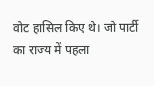वोट हासिल किए थे। जो पार्टी का राज्य में पहला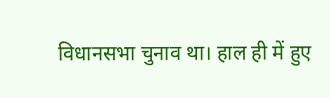विधानसभा चुनाव था। हाल ही में हुए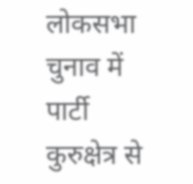लोकसभा चुनाव में पार्टी कुरुक्षेत्र से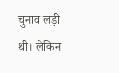चुनाव लड़ी थी। लेकिन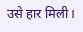उसे हार मिली।